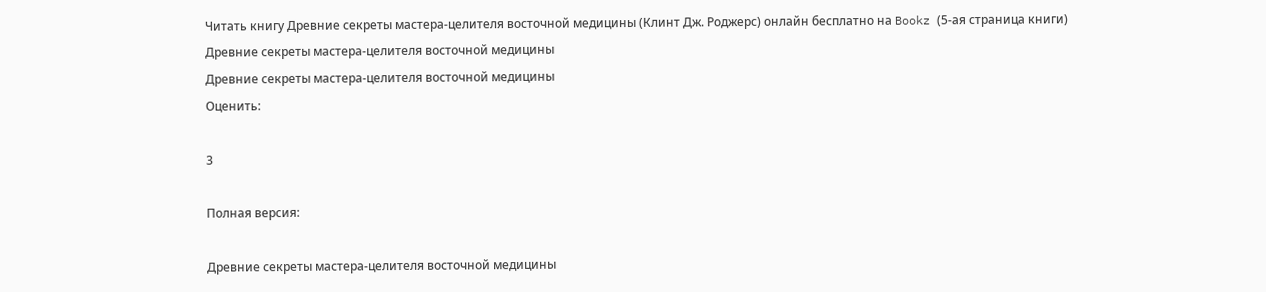Читать книгу Древние секреты мастера-целителя восточной медицины (Клинт Дж. Роджерс) онлайн бесплатно на Bookz (5-ая страница книги)
Древние секреты мастера-целителя восточной медицины
Древние секреты мастера-целителя восточной медицины
Оценить:

3

Полная версия:

Древние секреты мастера-целителя восточной медицины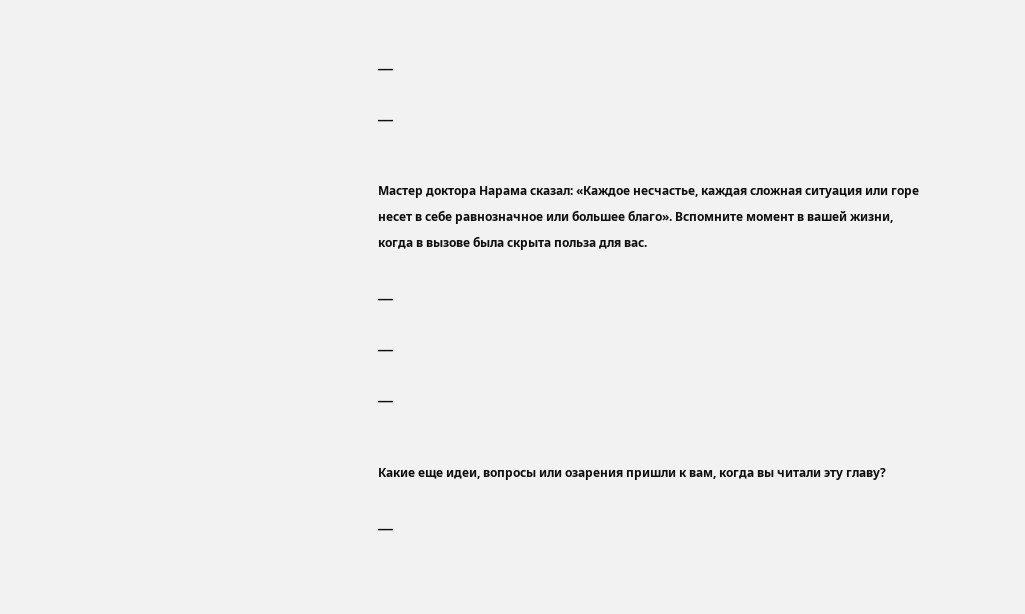___

___


Мастер доктора Нарама сказал: «Каждое несчастье, каждая сложная ситуация или горе несет в себе равнозначное или большее благо». Вспомните момент в вашей жизни, когда в вызове была скрыта польза для вас.

___

___

___


Какие еще идеи, вопросы или озарения пришли к вам, когда вы читали эту главу?

___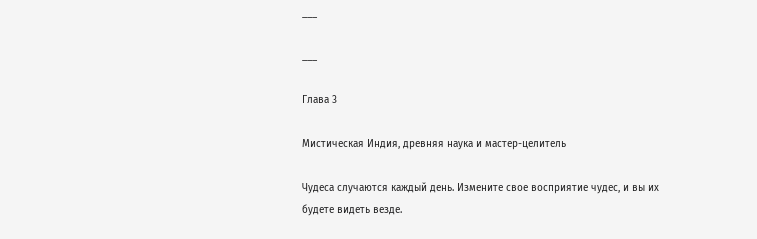___

___

Глава 3

Мистическая Индия, древняя наука и мастер-целитель

Чудеса случаются каждый день. Измените свое восприятие чудес, и вы их будете видеть везде.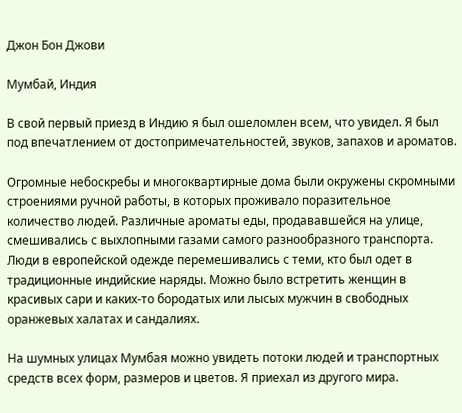Джон Бон Джови

Мумбай, Индия

В свой первый приезд в Индию я был ошеломлен всем, что увидел. Я был под впечатлением от достопримечательностей, звуков, запахов и ароматов.

Огромные небоскребы и многоквартирные дома были окружены скромными строениями ручной работы, в которых проживало поразительное количество людей. Различные ароматы еды, продававшейся на улице, смешивались с выхлопными газами самого разнообразного транспорта. Люди в европейской одежде перемешивались с теми, кто был одет в традиционные индийские наряды. Можно было встретить женщин в красивых сари и каких-то бородатых или лысых мужчин в свободных оранжевых халатах и сандалиях.

На шумных улицах Мумбая можно увидеть потоки людей и транспортных средств всех форм, размеров и цветов. Я приехал из другого мира.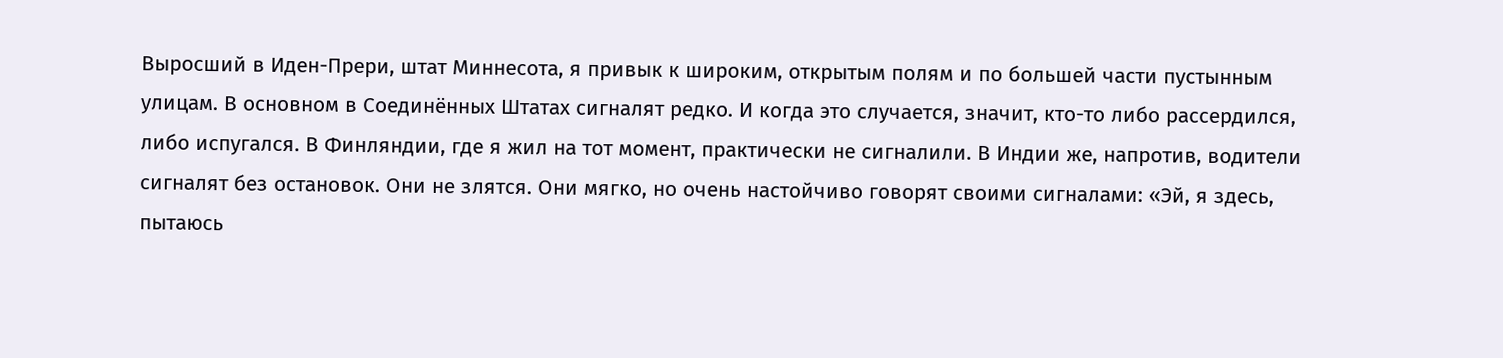Выросший в Иден-Прери, штат Миннесота, я привык к широким, открытым полям и по большей части пустынным улицам. В основном в Соединённых Штатах сигналят редко. И когда это случается, значит, кто-то либо рассердился, либо испугался. В Финляндии, где я жил на тот момент, практически не сигналили. В Индии же, напротив, водители сигналят без остановок. Они не злятся. Они мягко, но очень настойчиво говорят своими сигналами: «Эй, я здесь, пытаюсь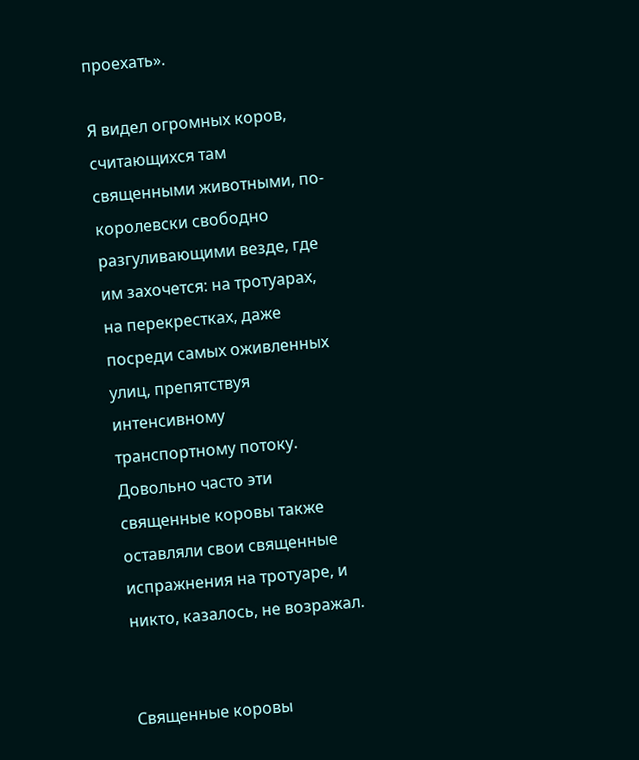проехать».

Я видел огромных коров, считающихся там священными животными, по-королевски свободно разгуливающими везде, где им захочется: на тротуарах, на перекрестках, даже посреди самых оживленных улиц, препятствуя интенсивному транспортному потоку. Довольно часто эти священные коровы также оставляли свои священные испражнения на тротуаре, и никто, казалось, не возражал.


Священные коровы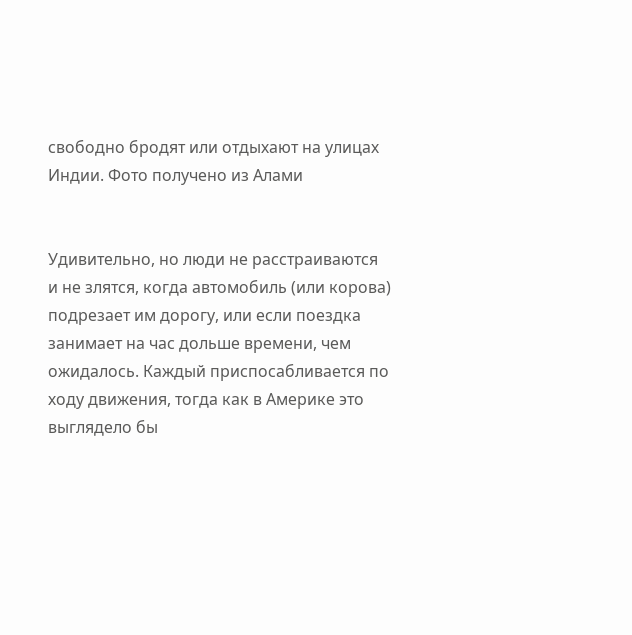свободно бродят или отдыхают на улицах Индии. Фото получено из Алами


Удивительно, но люди не расстраиваются и не злятся, когда автомобиль (или корова) подрезает им дорогу, или если поездка занимает на час дольше времени, чем ожидалось. Каждый приспосабливается по ходу движения, тогда как в Америке это выглядело бы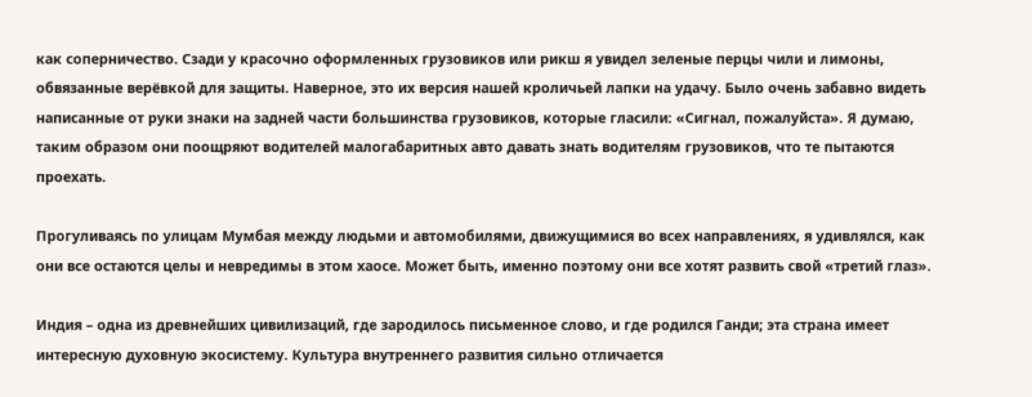как соперничество. Сзади у красочно оформленных грузовиков или рикш я увидел зеленые перцы чили и лимоны, обвязанные верёвкой для защиты. Наверное, это их версия нашей кроличьей лапки на удачу. Было очень забавно видеть написанные от руки знаки на задней части большинства грузовиков, которые гласили: «Сигнал, пожалуйста». Я думаю, таким образом они поощряют водителей малогабаритных авто давать знать водителям грузовиков, что те пытаются проехать.

Прогуливаясь по улицам Мумбая между людьми и автомобилями, движущимися во всех направлениях, я удивлялся, как они все остаются целы и невредимы в этом хаосе. Может быть, именно поэтому они все хотят развить свой «третий глаз».

Индия – одна из древнейших цивилизаций, где зародилось письменное слово, и где родился Ганди; эта страна имеет интересную духовную экосистему. Культура внутреннего развития сильно отличается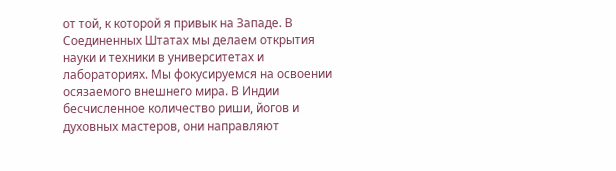от той, к которой я привык на Западе. В Соединенных Штатах мы делаем открытия науки и техники в университетах и лабораториях. Мы фокусируемся на освоении осязаемого внешнего мира. В Индии бесчисленное количество риши, йогов и духовных мастеров, они направляют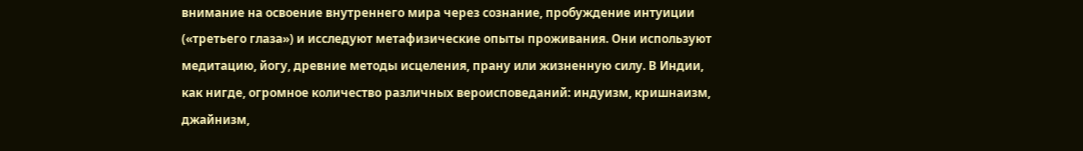внимание на освоение внутреннего мира через сознание, пробуждение интуиции («третьего глаза») и исследуют метафизические опыты проживания. Они используют медитацию, йогу, древние методы исцеления, прану или жизненную силу. В Индии, как нигде, огромное количество различных вероисповеданий: индуизм, кришнаизм, джайнизм,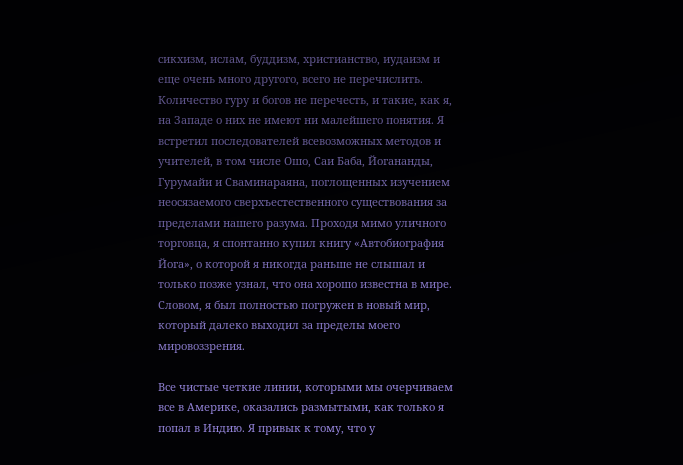сикхизм, ислам, буддизм, христианство, иудаизм и еще очень много другого, всего не перечислить. Количество гуру и богов не перечесть, и такие, как я, на Западе о них не имеют ни малейшего понятия. Я встретил последователей всевозможных методов и учителей, в том числе Ошо, Саи Баба, Йогананды, Гурумайи и Сваминараяна, поглощенных изучением неосязаемого сверхъестественного существования за пределами нашего разума. Проходя мимо уличного торговца, я спонтанно купил книгу «Автобиография Йога», о которой я никогда раньше не слышал и только позже узнал, что она хорошо известна в мире. Словом, я был полностью погружен в новый мир, который далеко выходил за пределы моего мировоззрения.

Все чистые четкие линии, которыми мы очерчиваем все в Америке, оказались размытыми, как только я попал в Индию. Я привык к тому, что у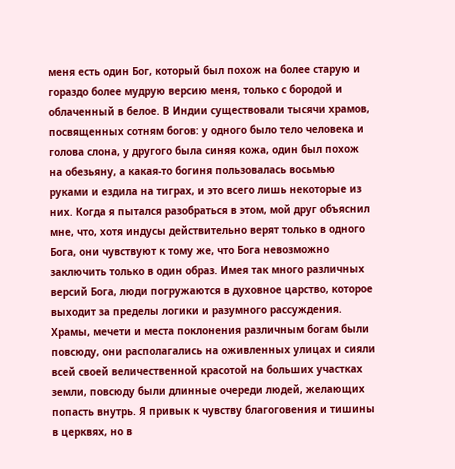меня есть один Бог, который был похож на более старую и гораздо более мудрую версию меня, только с бородой и облаченный в белое. В Индии существовали тысячи храмов, посвященных сотням богов: у одного было тело человека и голова слона, у другого была синяя кожа, один был похож на обезьяну, а какая-то богиня пользовалась восьмью руками и ездила на тиграх, и это всего лишь некоторые из них. Когда я пытался разобраться в этом, мой друг объяснил мне, что, хотя индусы действительно верят только в одного Бога, они чувствуют к тому же, что Бога невозможно заключить только в один образ. Имея так много различных версий Бога, люди погружаются в духовное царство, которое выходит за пределы логики и разумного рассуждения. Храмы, мечети и места поклонения различным богам были повсюду, они располагались на оживленных улицах и сияли всей своей величественной красотой на больших участках земли, повсюду были длинные очереди людей, желающих попасть внутрь. Я привык к чувству благоговения и тишины в церквях, но в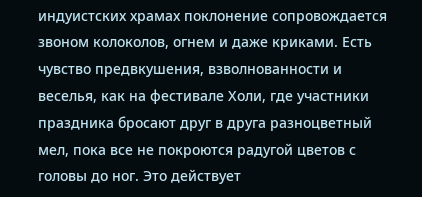индуистских храмах поклонение сопровождается звоном колоколов, огнем и даже криками. Есть чувство предвкушения, взволнованности и веселья, как на фестивале Холи, где участники праздника бросают друг в друга разноцветный мел, пока все не покроются радугой цветов с головы до ног. Это действует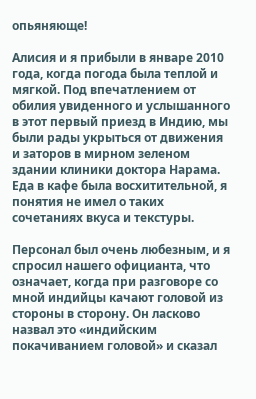опьяняюще!

Алисия и я прибыли в январе 2010 года, когда погода была теплой и мягкой. Под впечатлением от обилия увиденного и услышанного в этот первый приезд в Индию, мы были рады укрыться от движения и заторов в мирном зеленом здании клиники доктора Нарама. Еда в кафе была восхитительной, я понятия не имел о таких сочетаниях вкуса и текстуры.

Персонал был очень любезным, и я спросил нашего официанта, что означает, когда при разговоре со мной индийцы качают головой из стороны в сторону. Он ласково назвал это «индийским покачиванием головой» и сказал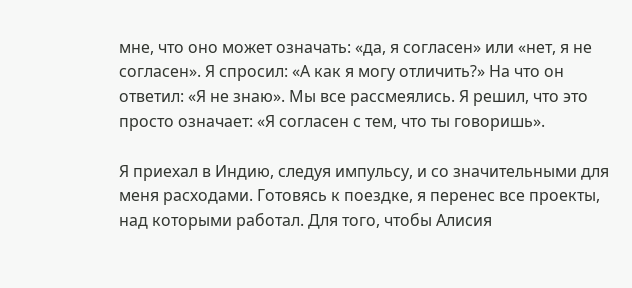мне, что оно может означать: «да, я согласен» или «нет, я не согласен». Я спросил: «А как я могу отличить?» На что он ответил: «Я не знаю». Мы все рассмеялись. Я решил, что это просто означает: «Я согласен с тем, что ты говоришь».

Я приехал в Индию, следуя импульсу, и со значительными для меня расходами. Готовясь к поездке, я перенес все проекты, над которыми работал. Для того, чтобы Алисия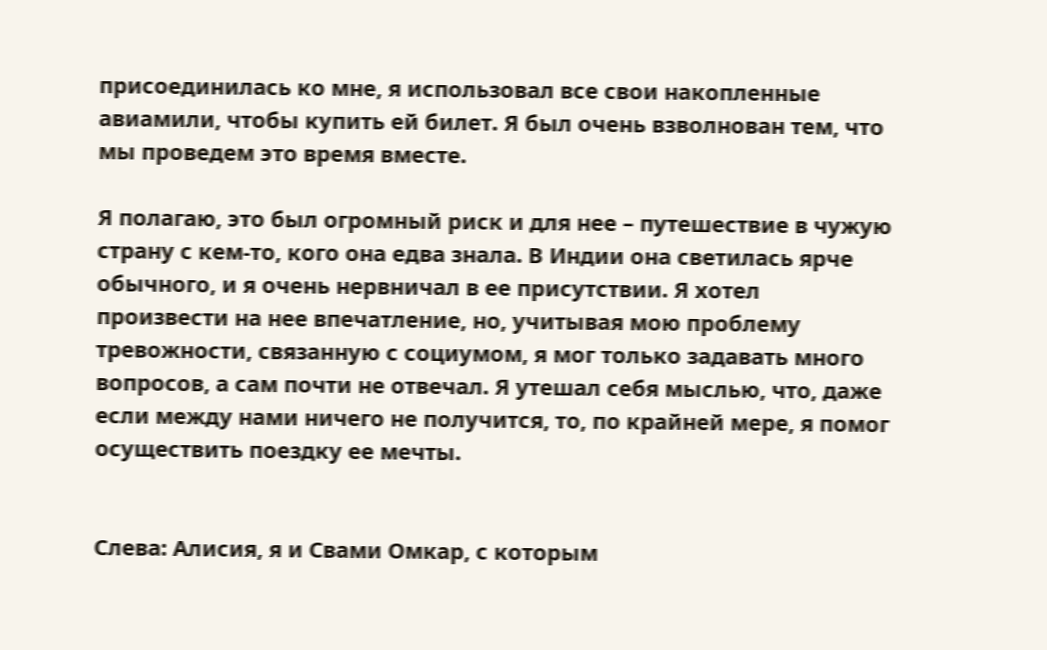присоединилась ко мне, я использовал все свои накопленные авиамили, чтобы купить ей билет. Я был очень взволнован тем, что мы проведем это время вместе.

Я полагаю, это был огромный риск и для нее – путешествие в чужую страну с кем-то, кого она едва знала. В Индии она светилась ярче обычного, и я очень нервничал в ее присутствии. Я хотел произвести на нее впечатление, но, учитывая мою проблему тревожности, связанную с социумом, я мог только задавать много вопросов, а сам почти не отвечал. Я утешал себя мыслью, что, даже если между нами ничего не получится, то, по крайней мере, я помог осуществить поездку ее мечты.


Слева: Алисия, я и Свами Омкар, с которым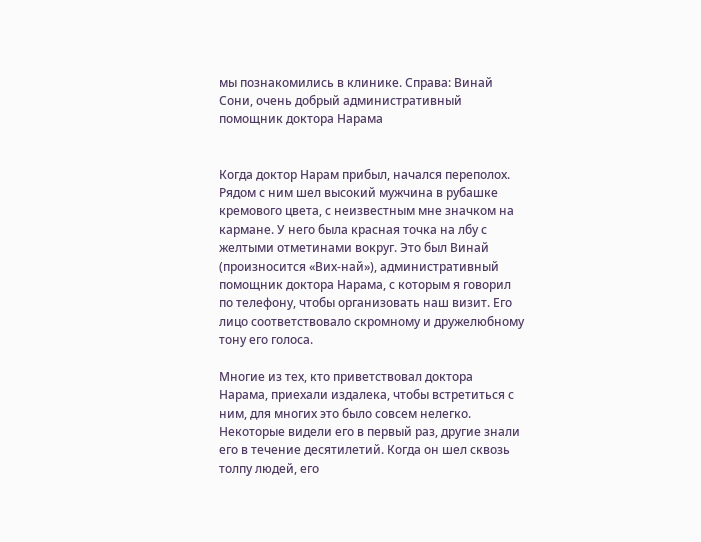мы познакомились в клинике. Справа: Винай Сони, очень добрый административный помощник доктора Нарама


Когда доктор Нарам прибыл, начался переполох. Рядом с ним шел высокий мужчина в рубашке кремового цвета, с неизвестным мне значком на кармане. У него была красная точка на лбу с желтыми отметинами вокруг. Это был Винай (произносится «Вих-най»), административный помощник доктора Нарама, с которым я говорил по телефону, чтобы организовать наш визит. Его лицо соответствовало скромному и дружелюбному тону его голоса.

Многие из тех, кто приветствовал доктора Нарама, приехали издалека, чтобы встретиться с ним, для многих это было совсем нелегко. Некоторые видели его в первый раз, другие знали его в течение десятилетий. Когда он шел сквозь толпу людей, его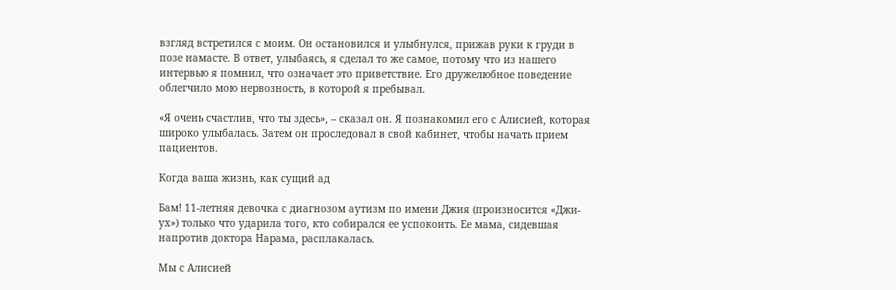взгляд встретился с моим. Он остановился и улыбнулся, прижав руки к груди в позе намасте. В ответ, улыбаясь, я сделал то же самое, потому что из нашего интервью я помнил, что означает это приветствие. Его дружелюбное поведение облегчило мою нервозность, в которой я пребывал.

«Я очень счастлив, что ты здесь», – сказал он. Я познакомил его с Алисией, которая широко улыбалась. Затем он проследовал в свой кабинет, чтобы начать прием пациентов.

Когда ваша жизнь, как сущий ад

Бам! 11-летняя девочка с диагнозом аутизм по имени Джия (произносится «Джи-ух») только что ударила того, кто собирался ее успокоить. Ее мама, сидевшая напротив доктора Нарама, расплакалась.

Мы с Алисией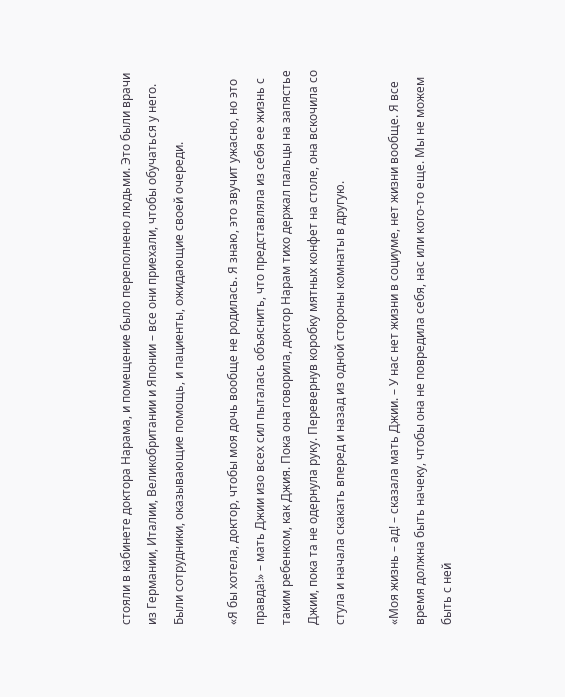стояли в кабинете доктора Нарама, и помещение было переполнено людьми. Это были врачи из Германии, Италии, Великобритании и Японии – все они приехали, чтобы обучаться у него. Были сотрудники, оказывающие помощь, и пациенты, ожидающие своей очереди.

«Я бы хотела, доктор, чтобы моя дочь вообще не родилась. Я знаю, это звучит ужасно, но это правда!» – мать Джии изо всех сил пыталась объяснить, что представляла из себя ее жизнь с таким ребенком, как Джия. Пока она говорила, доктор Нарам тихо держал пальцы на запястье Джии, пока та не одернула руку. Перевернув коробку мятных конфет на столе, она вскочила со стула и начала скакать вперед и назад из одной стороны комнаты в другую.

«Моя жизнь – ад! – сказала мать Джии. – У нас нет жизни в социуме, нет жизни вообще. Я все время должна быть начеку, чтобы она не повредила себя, нас или кого-то еще. Мы не можем быть с ней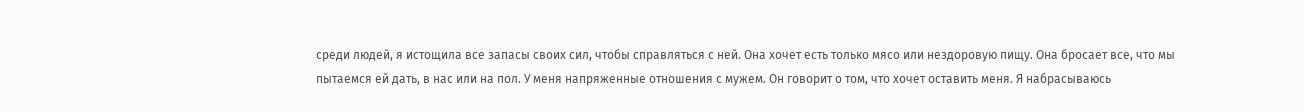среди людей, я истощила все запасы своих сил, чтобы справляться с ней. Она хочет есть только мясо или нездоровую пищу. Она бросает все, что мы пытаемся ей дать, в нас или на пол. У меня напряженные отношения с мужем. Он говорит о том, что хочет оставить меня. Я набрасываюсь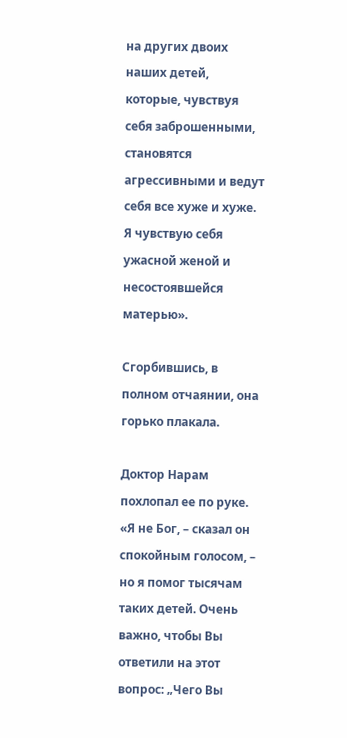на других двоих наших детей, которые, чувствуя себя заброшенными, становятся агрессивными и ведут себя все хуже и хуже. Я чувствую себя ужасной женой и несостоявшейся матерью».

Сгорбившись, в полном отчаянии, она горько плакала.

Доктор Нарам похлопал ее по руке. «Я не Бог, – сказал он спокойным голосом, – но я помог тысячам таких детей. Очень важно, чтобы Вы ответили на этот вопрос: „Чего Вы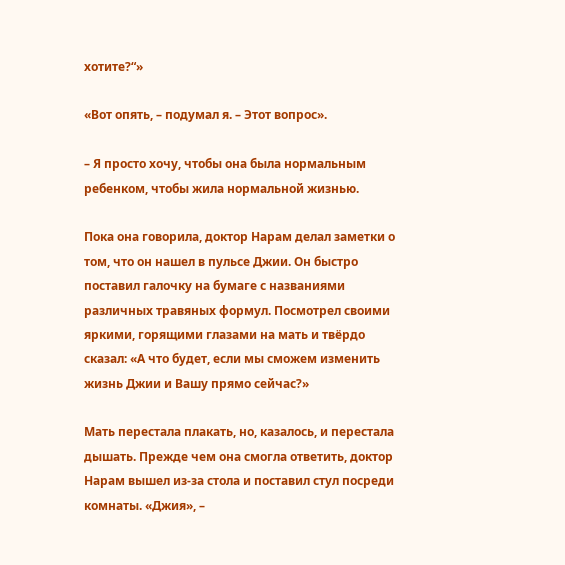хотите?“»

«Вот опять, – подумал я. – Этот вопрос».

– Я просто хочу, чтобы она была нормальным ребенком, чтобы жила нормальной жизнью.

Пока она говорила, доктор Нарам делал заметки о том, что он нашел в пульсе Джии. Он быстро поставил галочку на бумаге с названиями различных травяных формул. Посмотрел своими яркими, горящими глазами на мать и твёрдо сказал: «А что будет, если мы сможем изменить жизнь Джии и Вашу прямо сейчас?»

Мать перестала плакать, но, казалось, и перестала дышать. Прежде чем она смогла ответить, доктор Нарам вышел из-за стола и поставил стул посреди комнаты. «Джия», –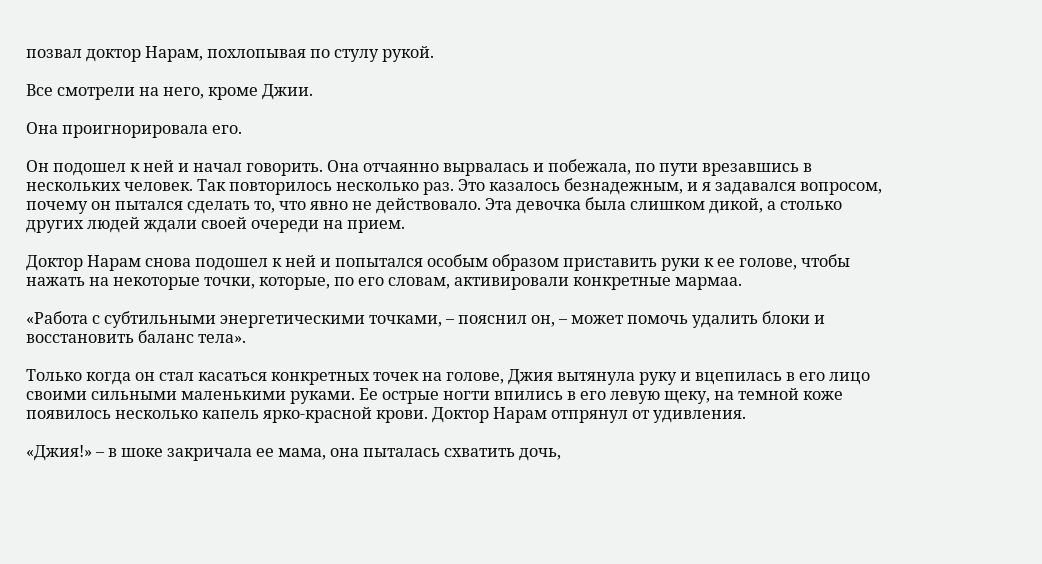позвал доктор Нарам, похлопывая по стулу рукой.

Все смотрели на него, кроме Джии.

Она проигнорировала его.

Он подошел к ней и начал говорить. Она отчаянно вырвалась и побежала, по пути врезавшись в нескольких человек. Так повторилось несколько раз. Это казалось безнадежным, и я задавался вопросом, почему он пытался сделать то, что явно не действовало. Эта девочка была слишком дикой, а столько других людей ждали своей очереди на прием.

Доктор Нарам снова подошел к ней и попытался особым образом приставить руки к ее голове, чтобы нажать на некоторые точки, которые, по его словам, активировали конкретные мармаа.

«Работа с субтильными энергетическими точками, – пояснил он, – может помочь удалить блоки и восстановить баланс тела».

Только когда он стал касаться конкретных точек на голове, Джия вытянула руку и вцепилась в его лицо своими сильными маленькими руками. Ее острые ногти впились в его левую щеку, на темной коже появилось несколько капель ярко-красной крови. Доктор Нарам отпрянул от удивления.

«Джия!» – в шоке закричала ее мама, она пыталась схватить дочь,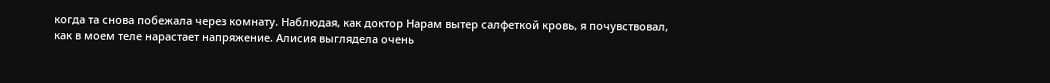когда та снова побежала через комнату. Наблюдая, как доктор Нарам вытер салфеткой кровь, я почувствовал, как в моем теле нарастает напряжение. Алисия выглядела очень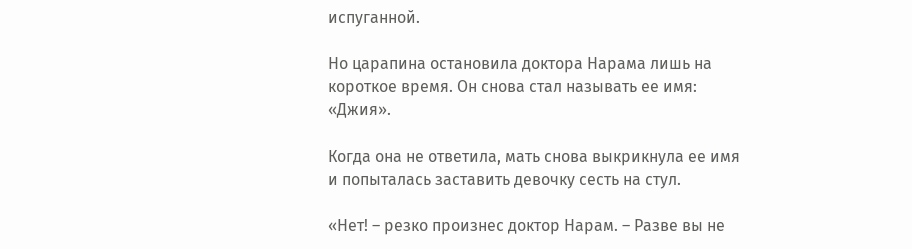испуганной.

Но царапина остановила доктора Нарама лишь на короткое время. Он снова стал называть ее имя: «Джия».

Когда она не ответила, мать снова выкрикнула ее имя и попыталась заставить девочку сесть на стул.

«Нет! – резко произнес доктор Нарам. – Разве вы не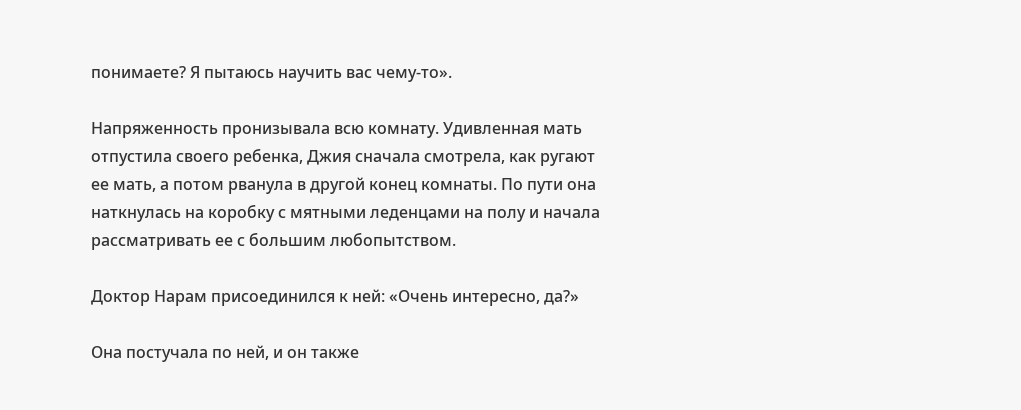понимаете? Я пытаюсь научить вас чему-то».

Напряженность пронизывала всю комнату. Удивленная мать отпустила своего ребенка, Джия сначала смотрела, как ругают ее мать, а потом рванула в другой конец комнаты. По пути она наткнулась на коробку с мятными леденцами на полу и начала рассматривать ее с большим любопытством.

Доктор Нарам присоединился к ней: «Очень интересно, да?»

Она постучала по ней, и он также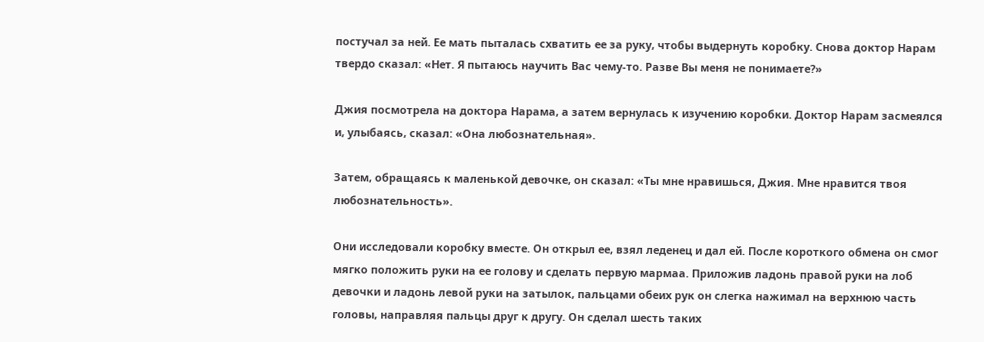постучал за ней. Ее мать пыталась схватить ее за руку, чтобы выдернуть коробку. Снова доктор Нарам твердо сказал: «Нет. Я пытаюсь научить Вас чему-то. Разве Вы меня не понимаете?»

Джия посмотрела на доктора Нарама, а затем вернулась к изучению коробки. Доктор Нарам засмеялся и, улыбаясь, сказал: «Она любознательная».

Затем, обращаясь к маленькой девочке, он сказал: «Ты мне нравишься, Джия. Мне нравится твоя любознательность».

Они исследовали коробку вместе. Он открыл ее, взял леденец и дал ей. После короткого обмена он смог мягко положить руки на ее голову и сделать первую мармаа. Приложив ладонь правой руки на лоб девочки и ладонь левой руки на затылок, пальцами обеих рук он слегка нажимал на верхнюю часть головы, направляя пальцы друг к другу. Он сделал шесть таких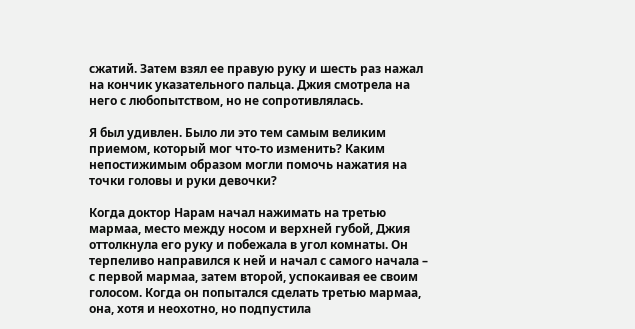сжатий. Затем взял ее правую руку и шесть раз нажал на кончик указательного пальца. Джия смотрела на него с любопытством, но не сопротивлялась.

Я был удивлен. Было ли это тем самым великим приемом, который мог что-то изменить? Каким непостижимым образом могли помочь нажатия на точки головы и руки девочки?

Когда доктор Нарам начал нажимать на третью мармаа, место между носом и верхней губой, Джия оттолкнула его руку и побежала в угол комнаты. Он терпеливо направился к ней и начал с самого начала – с первой мармаа, затем второй, успокаивая ее своим голосом. Когда он попытался сделать третью мармаа, она, хотя и неохотно, но подпустила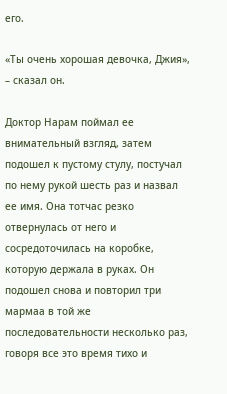его.

«Ты очень хорошая девочка, Джия», – сказал он.

Доктор Нарам поймал ее внимательный взгляд, затем подошел к пустому стулу, постучал по нему рукой шесть раз и назвал ее имя. Она тотчас резко отвернулась от него и сосредоточилась на коробке, которую держала в руках. Он подошел снова и повторил три мармаа в той же последовательности несколько раз, говоря все это время тихо и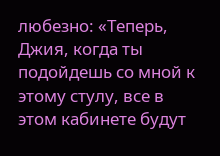любезно: «Теперь, Джия, когда ты подойдешь со мной к этому стулу, все в этом кабинете будут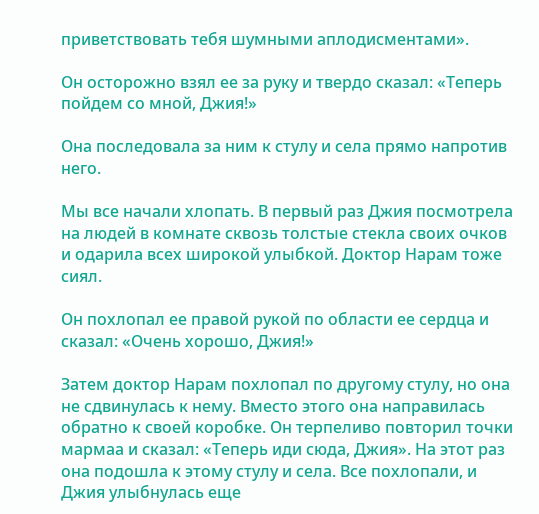приветствовать тебя шумными аплодисментами».

Он осторожно взял ее за руку и твердо сказал: «Теперь пойдем со мной, Джия!»

Она последовала за ним к стулу и села прямо напротив него.

Мы все начали хлопать. В первый раз Джия посмотрела на людей в комнате сквозь толстые стекла своих очков и одарила всех широкой улыбкой. Доктор Нарам тоже сиял.

Он похлопал ее правой рукой по области ее сердца и сказал: «Очень хорошо, Джия!»

Затем доктор Нарам похлопал по другому стулу, но она не сдвинулась к нему. Вместо этого она направилась обратно к своей коробке. Он терпеливо повторил точки мармаа и сказал: «Теперь иди сюда, Джия». На этот раз она подошла к этому стулу и села. Все похлопали, и Джия улыбнулась еще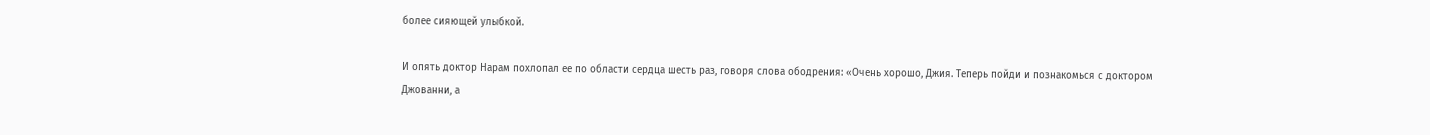более сияющей улыбкой.

И опять доктор Нарам похлопал ее по области сердца шесть раз, говоря слова ободрения: «Очень хорошо, Джия. Теперь пойди и познакомься с доктором Джованни, а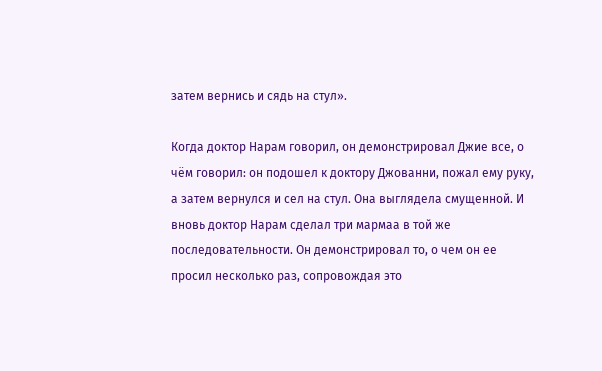затем вернись и сядь на стул».

Когда доктор Нарам говорил, он демонстрировал Джие все, о чём говорил: он подошел к доктору Джованни, пожал ему руку, а затем вернулся и сел на стул. Она выглядела смущенной. И вновь доктор Нарам сделал три мармаа в той же последовательности. Он демонстрировал то, о чем он ее просил несколько раз, сопровождая это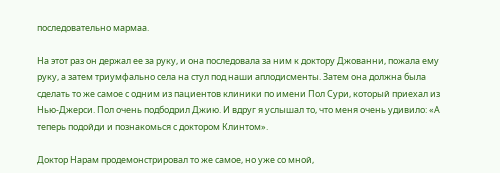последовательно мармаа.

На этот раз он держал ее за руку, и она последовала за ним к доктору Джованни, пожала ему руку, а затем триумфально села на стул под наши аплодисменты. Затем она должна была сделать то же самое с одним из пациентов клиники по имени Пол Сури, который приехал из Нью-Джерси. Пол очень подбодрил Джию. И вдруг я услышал то, что меня очень удивило: «А теперь подойди и познакомься с доктором Клинтом».

Доктор Нарам продемонстрировал то же самое, но уже со мной,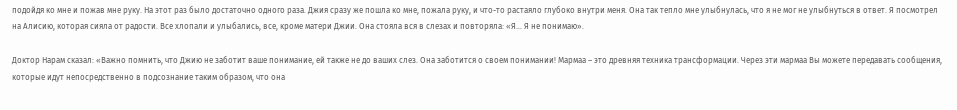подойдя ко мне и пожав мне руку. На этот раз было достаточно одного раза. Джия сразу же пошла ко мне, пожала руку, и что-то растаяло глубоко внутри меня. Она так тепло мне улыбнулась, что я не мог не улыбнуться в ответ. Я посмотрел на Алисию, которая сияла от радости. Все хлопали и улыбались, все, кроме матери Джии. Она стояла вся в слезах и повторяла: «Я… Я не понимаю».

Доктор Нарам сказал: «Важно помнить, что Джию не заботит ваше понимание, ей также не до ваших слез. Она заботится о своем понимании! Мармаа – это древняя техника трансформации. Через эти мармаа Вы можете передавать сообщения, которые идут непосредственно в подсознание таким образом, что она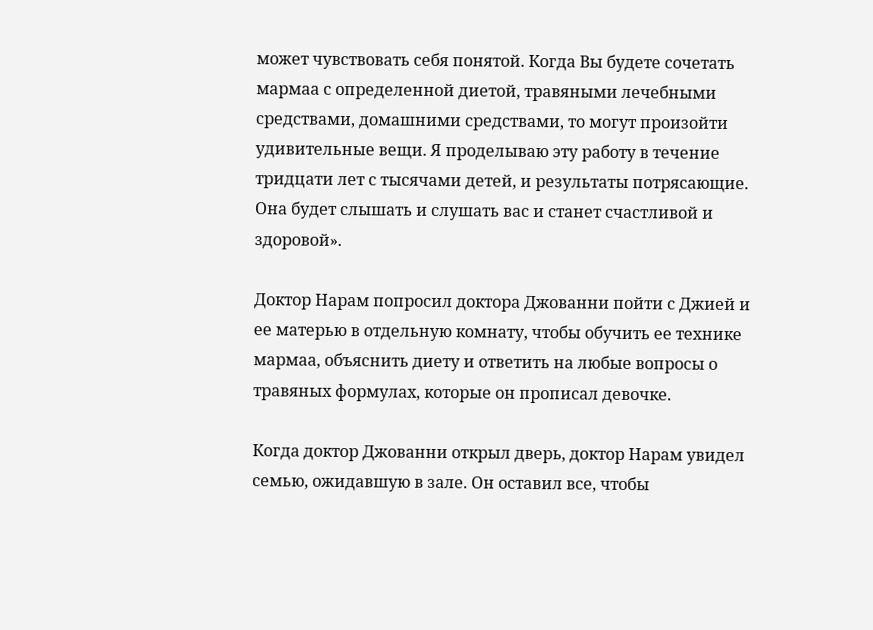может чувствовать себя понятой. Когда Вы будете сочетать мармаа с определенной диетой, травяными лечебными средствами, домашними средствами, то могут произойти удивительные вещи. Я проделываю эту работу в течение тридцати лет с тысячами детей, и результаты потрясающие. Она будет слышать и слушать вас и станет счастливой и здоровой».

Доктор Нарам попросил доктора Джованни пойти с Джией и ее матерью в отдельную комнату, чтобы обучить ее технике мармаа, объяснить диету и ответить на любые вопросы о травяных формулах, которые он прописал девочке.

Когда доктор Джованни открыл дверь, доктор Нарам увидел семью, ожидавшую в зале. Он оставил все, чтобы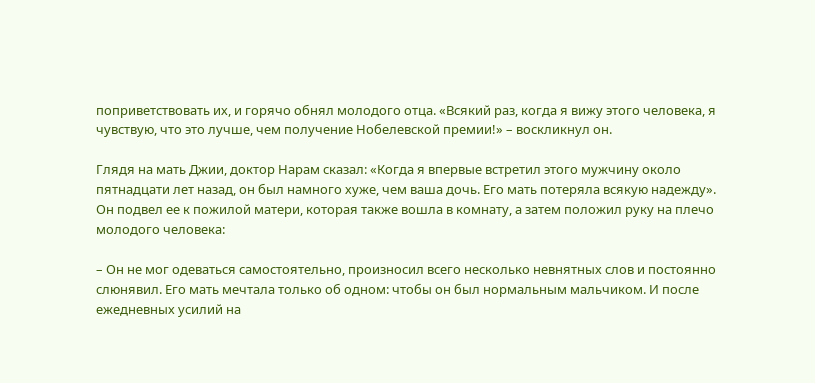поприветствовать их, и горячо обнял молодого отца. «Всякий раз, когда я вижу этого человека, я чувствую, что это лучше, чем получение Нобелевской премии!» – воскликнул он.

Глядя на мать Джии, доктор Нарам сказал: «Когда я впервые встретил этого мужчину около пятнадцати лет назад, он был намного хуже, чем ваша дочь. Его мать потеряла всякую надежду». Он подвел ее к пожилой матери, которая также вошла в комнату, а затем положил руку на плечо молодого человека:

– Он не мог одеваться самостоятельно, произносил всего несколько невнятных слов и постоянно слюнявил. Его мать мечтала только об одном: чтобы он был нормальным мальчиком. И после ежедневных усилий на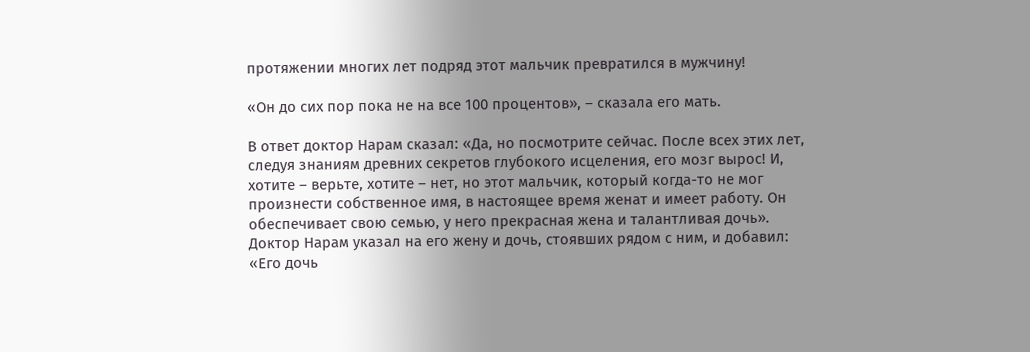протяжении многих лет подряд этот мальчик превратился в мужчину!

«Он до сих пор пока не на все 100 процентов», – сказала его мать.

В ответ доктор Нарам сказал: «Да, но посмотрите сейчас. После всех этих лет, следуя знаниям древних секретов глубокого исцеления, его мозг вырос! И, хотите – верьте, хотите – нет, но этот мальчик, который когда-то не мог произнести собственное имя, в настоящее время женат и имеет работу. Он обеспечивает свою семью, у него прекрасная жена и талантливая дочь». Доктор Нарам указал на его жену и дочь, стоявших рядом с ним, и добавил: «Его дочь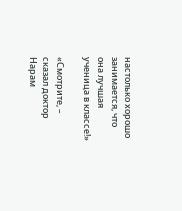настолько хорошо занимается, что она лучшая ученица в классе!»

«Смотрите, – сказал доктор Нарам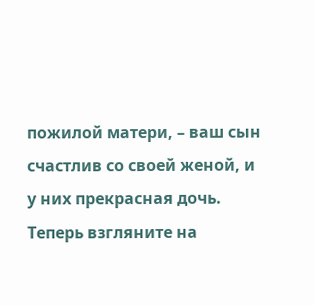пожилой матери, – ваш сын счастлив со своей женой, и у них прекрасная дочь. Теперь взгляните на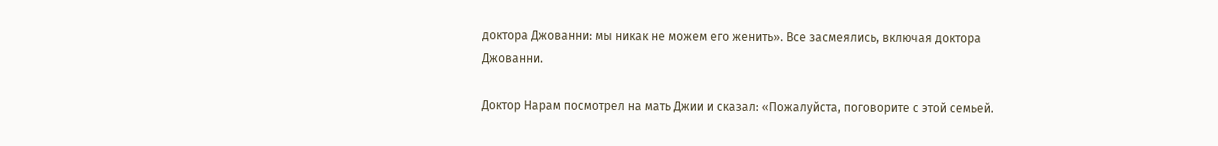доктора Джованни: мы никак не можем его женить». Все засмеялись, включая доктора Джованни.

Доктор Нарам посмотрел на мать Джии и сказал: «Пожалуйста, поговорите с этой семьей.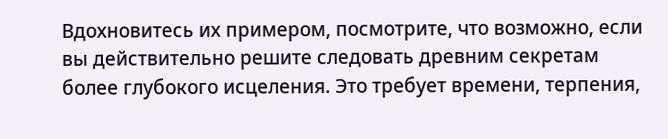Вдохновитесь их примером, посмотрите, что возможно, если вы действительно решите следовать древним секретам более глубокого исцеления. Это требует времени, терпения,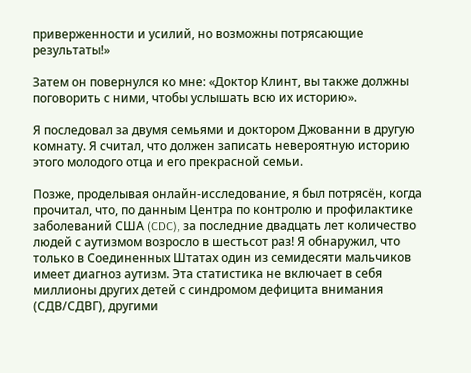приверженности и усилий, но возможны потрясающие результаты!»

Затем он повернулся ко мне: «Доктор Клинт, вы также должны поговорить с ними, чтобы услышать всю их историю».

Я последовал за двумя семьями и доктором Джованни в другую комнату. Я считал, что должен записать невероятную историю этого молодого отца и его прекрасной семьи.

Позже, проделывая онлайн-исследование, я был потрясён, когда прочитал, что, по данным Центра по контролю и профилактике заболеваний США (CDC), за последние двадцать лет количество людей с аутизмом возросло в шестьсот раз! Я обнаружил, что только в Соединенных Штатах один из семидесяти мальчиков имеет диагноз аутизм. Эта статистика не включает в себя миллионы других детей с синдромом дефицита внимания (СДВ/СДВГ), другими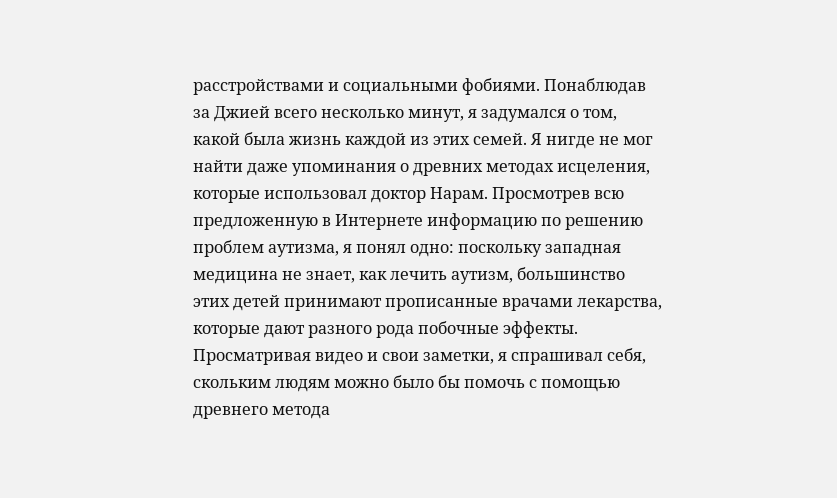расстройствами и социальными фобиями. Понаблюдав за Джией всего несколько минут, я задумался о том, какой была жизнь каждой из этих семей. Я нигде не мог найти даже упоминания о древних методах исцеления, которые использовал доктор Нарам. Просмотрев всю предложенную в Интернете информацию по решению проблем аутизма, я понял одно: поскольку западная медицина не знает, как лечить аутизм, большинство этих детей принимают прописанные врачами лекарства, которые дают разного рода побочные эффекты. Просматривая видео и свои заметки, я спрашивал себя, скольким людям можно было бы помочь с помощью древнего метода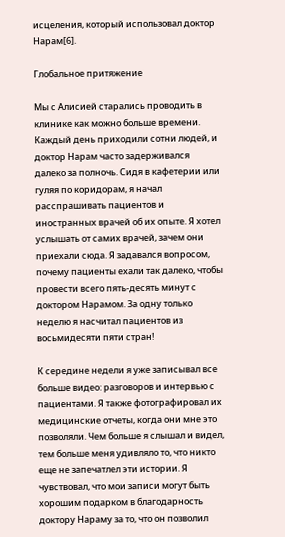исцеления, который использовал доктор Нарам[6].

Глобальное притяжение

Мы с Алисией старались проводить в клинике как можно больше времени. Каждый день приходили сотни людей, и доктор Нарам часто задерживался далеко за полночь. Сидя в кафетерии или гуляя по коридорам, я начал расспрашивать пациентов и иностранных врачей об их опыте. Я хотел услышать от самих врачей, зачем они приехали сюда. Я задавался вопросом, почему пациенты ехали так далеко, чтобы провести всего пять-десять минут с доктором Нарамом. За одну только неделю я насчитал пациентов из восьмидесяти пяти стран!

К середине недели я уже записывал все больше видео: разговоров и интервью с пациентами. Я также фотографировал их медицинские отчеты, когда они мне это позволяли. Чем больше я слышал и видел, тем больше меня удивляло то, что никто еще не запечатлел эти истории. Я чувствовал, что мои записи могут быть хорошим подарком в благодарность доктору Нараму за то, что он позволил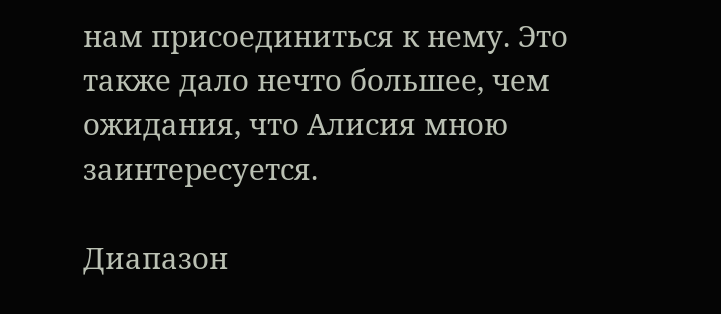нам присоединиться к нему. Это также дало нечто большее, чем ожидания, что Алисия мною заинтересуется.

Диапазон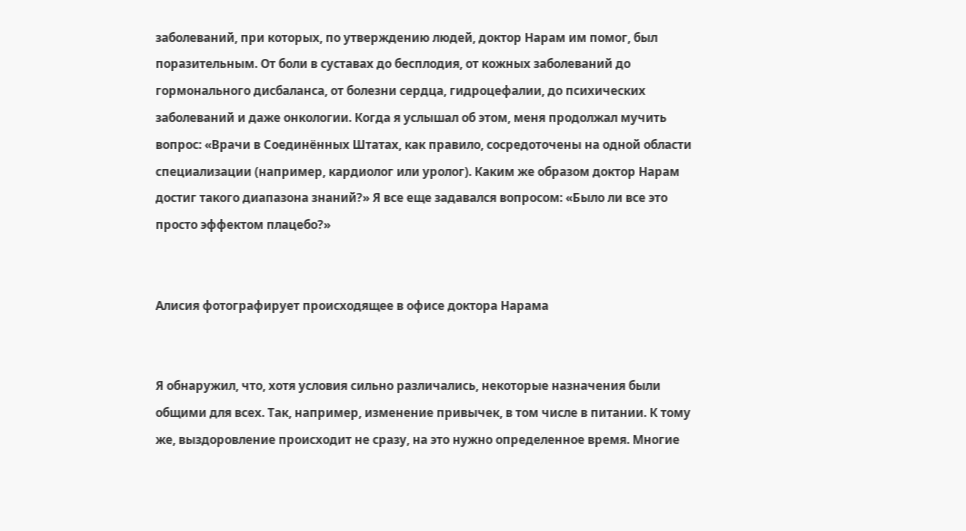заболеваний, при которых, по утверждению людей, доктор Нарам им помог, был поразительным. От боли в суставах до бесплодия, от кожных заболеваний до гормонального дисбаланса, от болезни сердца, гидроцефалии, до психических заболеваний и даже онкологии. Когда я услышал об этом, меня продолжал мучить вопрос: «Врачи в Соединённых Штатах, как правило, сосредоточены на одной области специализации (например, кардиолог или уролог). Каким же образом доктор Нарам достиг такого диапазона знаний?» Я все еще задавался вопросом: «Было ли все это просто эффектом плацебо?»


Алисия фотографирует происходящее в офисе доктора Нарама


Я обнаружил, что, хотя условия сильно различались, некоторые назначения были общими для всех. Так, например, изменение привычек, в том числе в питании. К тому же, выздоровление происходит не сразу, на это нужно определенное время. Многие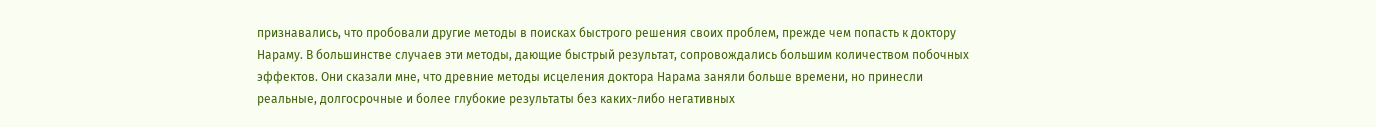признавались, что пробовали другие методы в поисках быстрого решения своих проблем, прежде чем попасть к доктору Нараму. В большинстве случаев эти методы, дающие быстрый результат, сопровождались большим количеством побочных эффектов. Они сказали мне, что древние методы исцеления доктора Нарама заняли больше времени, но принесли реальные, долгосрочные и более глубокие результаты без каких-либо негативных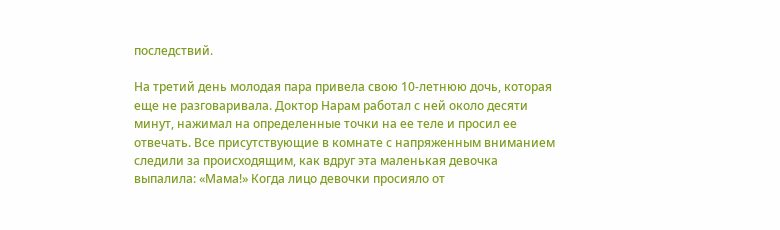последствий.

На третий день молодая пара привела свою 10-летнюю дочь, которая еще не разговаривала. Доктор Нарам работал с ней около десяти минут, нажимал на определенные точки на ее теле и просил ее отвечать. Все присутствующие в комнате с напряженным вниманием следили за происходящим, как вдруг эта маленькая девочка выпалила: «Мама!» Когда лицо девочки просияло от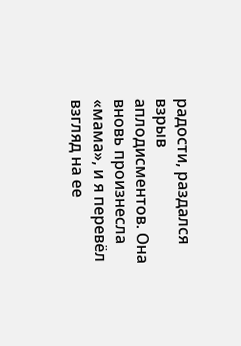радости, раздался взрыв аплодисментов. Она вновь произнесла «мама», и я перевёл взгляд на ее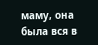маму, она была вся в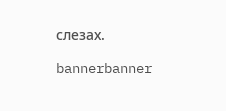слезах.

bannerbanner